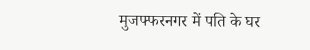मुजफ्फरनगर में पति के घर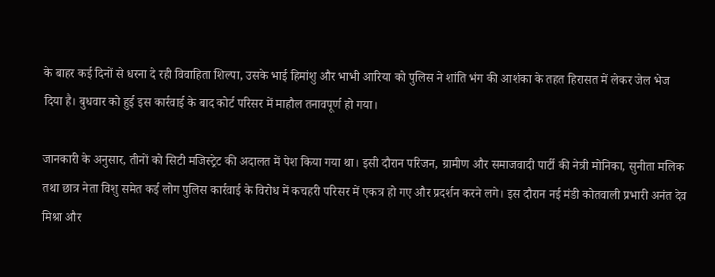के बाहर कई दिनों से धरना दे रही विवाहिता शिल्पा, उसके भाई हिमांशु और भाभी आरिया को पुलिस ने शांति भंग की आशंका के तहत हिरासत में लेकर जेल भेज दिया है। बुधवार को हुई इस कार्रवाई के बाद कोर्ट परिसर में माहौल तनावपूर्ण हो गया।

जानकारी के अनुसार, तीनों को सिटी मजिस्ट्रेट की अदालत में पेश किया गया था। इसी दौरान परिजन, ग्रामीण और समाजवादी पार्टी की नेत्री मोनिका, सुनीता मलिक तथा छात्र नेता विशु समेत कई लोग पुलिस कार्रवाई के विरोध में कचहरी परिसर में एकत्र हो गए और प्रदर्शन करने लगे। इस दौरान नई मंडी कोतवाली प्रभारी अनंत देव मिश्रा और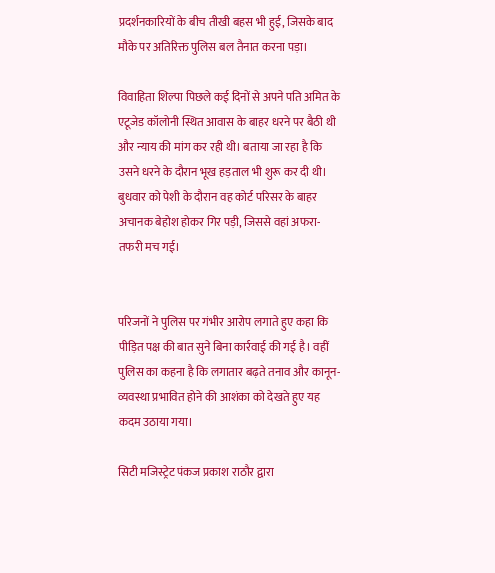प्रदर्शनकारियों के बीच तीखी बहस भी हुई, जिसके बाद मौके पर अतिरिक्त पुलिस बल तैनात करना पड़ा।

विवाहिता शिल्पा पिछले कई दिनों से अपने पति अमित के एटूजेड कॉलोनी स्थित आवास के बाहर धरने पर बैठी थी और न्याय की मांग कर रही थी। बताया जा रहा है कि उसने धरने के दौरान भूख हड़ताल भी शुरू कर दी थी। बुधवार को पेशी के दौरान वह कोर्ट परिसर के बाहर अचानक बेहोश होकर गिर पड़ी, जिससे वहां अफरा-तफरी मच गई।


परिजनों ने पुलिस पर गंभीर आरोप लगाते हुए कहा कि पीड़ित पक्ष की बात सुने बिना कार्रवाई की गई है। वहीं पुलिस का कहना है कि लगातार बढ़ते तनाव और कानून-व्यवस्था प्रभावित होने की आशंका को देखते हुए यह कदम उठाया गया।

सिटी मजिस्ट्रेट पंकज प्रकाश राठौर द्वारा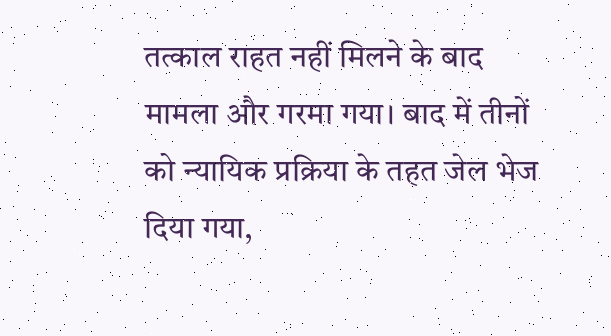तत्काल राहत नहीं मिलने के बाद मामला और गरमा गया। बाद में तीनों को न्यायिक प्रक्रिया के तहत जेल भेज दिया गया,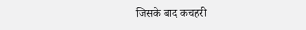जिसके बाद कचहरी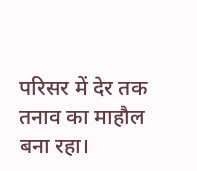परिसर में देर तक तनाव का माहौल बना रहा।